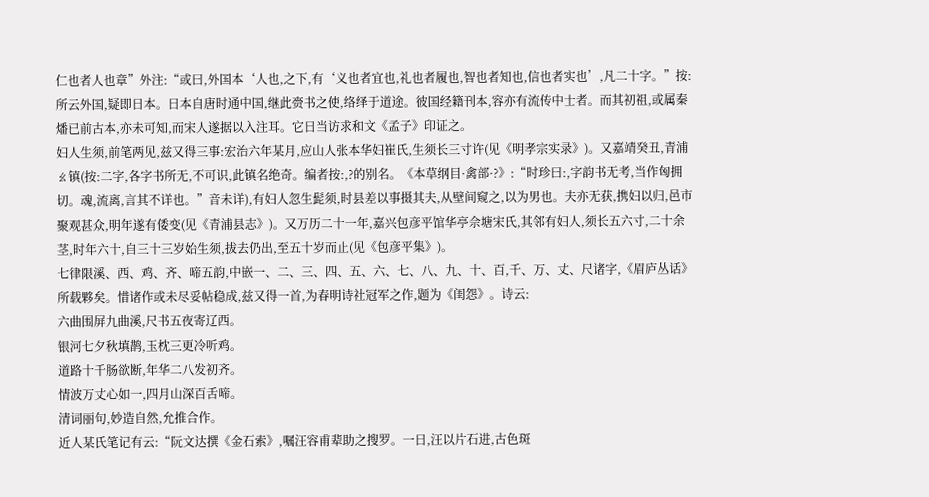仁也者人也章”外注:“或曰,外国本‘人也,之下,有‘义也者宜也,礼也者履也,智也者知也,信也者实也’,凡二十字。”按:所云外国,疑即日本。日本自唐时通中国,继此赍书之使,络绎于道途。彼国经籍刊本,容亦有流传中士者。而其初祖,或属秦燔已前古本,亦未可知,而宋人遂据以入注耳。它日当访求和文《孟子》印证之。
妇人生须,前笔两见,兹又得三事:宏治六年某月,应山人张本华妇崔氏,生须长三寸许(见《明孝宗实录》)。又嘉靖癸丑,青浦ㄠ镇(按:二字,各字书所无,不可识,此镇名绝奇。编者按:,?的别名。《本草纲目·禽部·?》:“时珍曰:,字韵书无考,当作匈拥切。魂,流离,言其不详也。”音未详),有妇人忽生髭须,时县差以事摄其夫,从壁间窥之,以为男也。夫亦无获,携妇以归,邑市聚观甚众,明年遂有倭变(见《青浦县志》)。又万历二十一年,嘉兴包彦平馆华亭佘塘宋氏,其邻有妇人,须长五六寸,二十余茎,时年六十,自三十三岁始生须,拔去仍出,至五十岁而止(见《包彦平集》)。
七律限溪、西、鸡、齐、啼五韵,中嵌一、二、三、四、五、六、七、八、九、十、百,千、万、丈、尺诸字,《眉庐丛话》所载夥矣。惜诸作或未尽妥帖稳成,兹又得一首,为春明诗社冠军之作,题为《闺怨》。诗云:
六曲围屏九曲溪,尺书五夜寄辽西。
银河七夕秋填鹊,玉枕三更冷听鸡。
道路十千肠欲断,年华二八发初齐。
情波万丈心如一,四月山深百舌啼。
清词丽句,妙造自然,允推合作。
近人某氏笔记有云:“阮文达撰《金石索》,嘱汪容甫辈助之搜罗。一日,汪以片石进,古色斑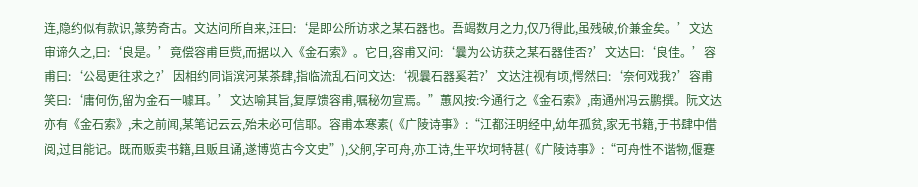连,隐约似有款识,篆势奇古。文达问所自来,汪曰:‘是即公所访求之某石器也。吾竭数月之力,仅乃得此,虽残破,价兼金矣。’文达审谛久之,曰:‘良是。’竟偿容甫巨赀,而据以入《金石索》。它日,容甫又问:‘曩为公访获之某石器佳否?’文达曰:‘良佳。’容甫曰:‘公曷更往求之?’因相约同诣滨河某茶肆,指临流乱石问文达:‘视曩石器奚若?’文达注视有顷,愕然曰:‘奈何戏我?’容甫笑曰:‘庸何伤,留为金石一噱耳。’文达喻其旨,复厚馈容甫,嘱秘勿宣焉。”蕙风按:今通行之《金石索》,南通州冯云鹏撰。阮文达亦有《金石索》,未之前闻,某笔记云云,殆未必可信耶。容甫本寒素(《广陵诗事》:“江都汪明经中,幼年孤贫,家无书籍,于书肆中借阅,过目能记。既而贩卖书籍,且贩且诵,遂博览古今文史”),父舸,字可舟,亦工诗,生平坎坷特甚(《广陵诗事》:“可舟性不谐物,偃蹇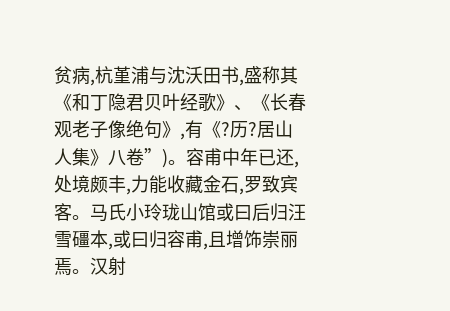贫病,杭堇浦与沈沃田书,盛称其《和丁隐君贝叶经歌》、《长春观老子像绝句》,有《?历?居山人集》八卷”)。容甫中年已还,处境颇丰,力能收藏金石,罗致宾客。马氏小玲珑山馆或曰后归汪雪礓本,或曰归容甫,且增饰崇丽焉。汉射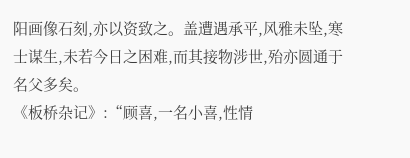阳画像石刻,亦以资致之。盖遭遇承平,风雅未坠,寒士谋生,未若今日之困难,而其接物涉世,殆亦圆通于名父多矣。
《板桥杂记》:“顾喜,一名小喜,性情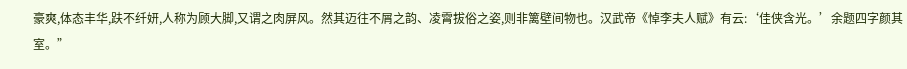豪爽,体态丰华,趺不纤妍,人称为顾大脚,又谓之肉屏风。然其迈往不屑之韵、凌霄拔俗之姿,则非篱壁间物也。汉武帝《悼李夫人赋》有云:‘佳侠含光。’余题四字颜其室。”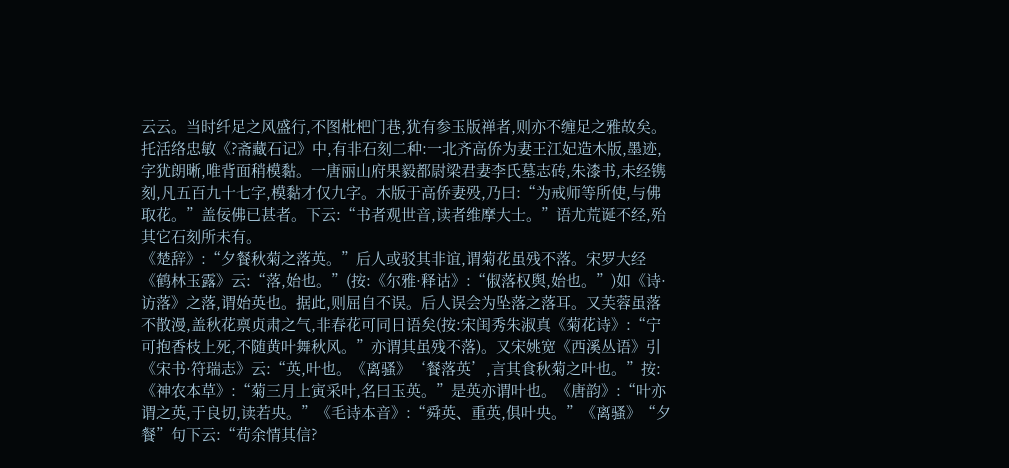云云。当时纤足之风盛行,不图枇杷门巷,犹有参玉版禅者,则亦不缠足之雅故矣。
托活络忠敏《?斋藏石记》中,有非石刻二种:一北齐高侨为妻王江妃造木版,墨迹,字犹朗晰,唯背面稍模黏。一唐丽山府果毅都尉梁君妻李氏墓志砖,朱漆书,未经镌刻,凡五百九十七字,模黏才仅九字。木版于高侨妻殁,乃曰:“为戒师等所使,与佛取花。”盖佞佛已甚者。下云:“书者观世音,读者维摩大士。”语尤荒诞不经,殆其它石刻所未有。
《楚辞》:“夕餐秋菊之落英。”后人或驳其非谊,谓菊花虽残不落。宋罗大经《鹤林玉露》云:“落,始也。”(按:《尔雅·释诂》:“俶落权舆,始也。”)如《诗·访落》之落,谓始英也。据此,则屈自不误。后人误会为坠落之落耳。又芙蓉虽落不散漫,盖秋花禀贞肃之气,非春花可同日语矣(按:宋闺秀朱淑真《菊花诗》:“宁可抱香枝上死,不随黄叶舞秋风。”亦谓其虽残不落)。又宋姚宽《西溪丛语》引《宋书·符瑞志》云:“英,叶也。《离骚》‘餐落英’,言其食秋菊之叶也。”按:《神农本草》:“菊三月上寅采叶,名曰玉英。”是英亦谓叶也。《唐韵》:“叶亦谓之英,于良切,读若央。”《毛诗本音》:“舜英、重英,俱叶央。”《离骚》“夕餐”句下云:“苟余情其信?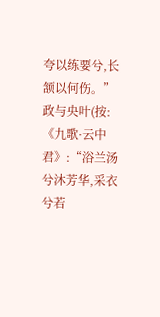夸以练要兮,长颔以何伤。”政与央叶(按:《九歌·云中君》:“浴兰汤兮沐芳华,采衣兮若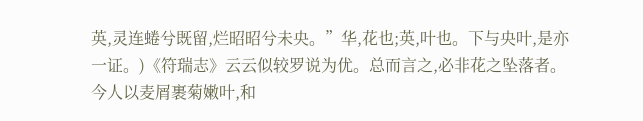英,灵连蜷兮既留,烂昭昭兮未央。”华,花也;英,叶也。下与央叶,是亦一证。)《符瑞志》云云似较罗说为优。总而言之,必非花之坠落者。今人以麦屑裹菊嫩叶,和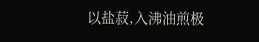以盐菽,入沸油煎极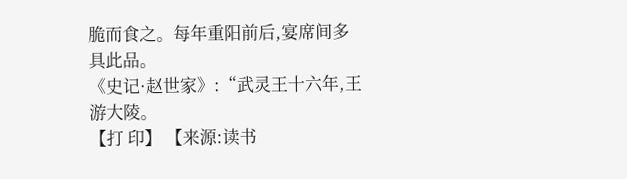脆而食之。每年重阳前后,宴席间多具此品。
《史记·赵世家》:“武灵王十六年,王游大陵。
【打 印】 【来源:读书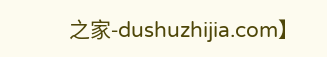之家-dushuzhijia.com】